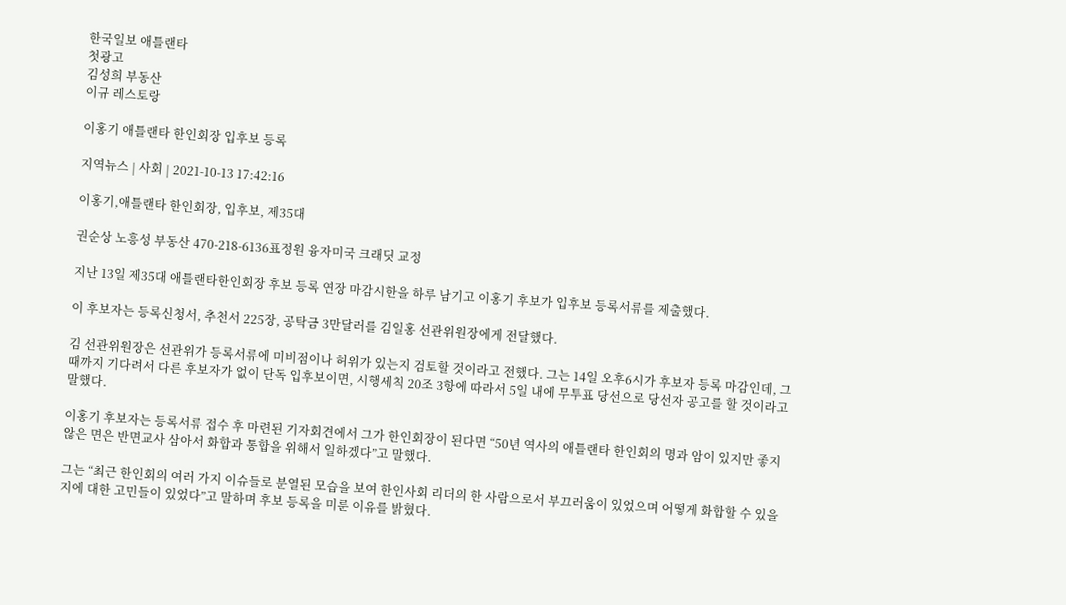한국일보 애틀랜타
첫광고
김성희 부동산
이규 레스토랑

이홍기 애틀랜타 한인회장 입후보 등록

지역뉴스 | 사회 | 2021-10-13 17:42:16

이홍기,애틀랜타 한인회장, 입후보, 제35대

권순상 노흥성 부동산 470-218-6136표정원 융자미국 크래딧 교정

지난 13일 제35대 애틀랜타한인회장 후보 등록 연장 마감시한을 하루 남기고 이홍기 후보가 입후보 등록서류를 제출했다.

이 후보자는 등록신청서, 추천서 225장, 공탁금 3만달러를 김일홍 선관위원장에게 전달했다.

김 선관위원장은 선관위가 등록서류에 미비점이나 허위가 있는지 검토할 것이라고 전했다. 그는 14일 오후6시가 후보자 등록 마감인데, 그때까지 기다려서 다른 후보자가 없이 단독 입후보이면, 시행세칙 20조 3항에 따라서 5일 내에 무투표 당선으로 당선자 공고를 할 것이라고 말했다.

이홍기 후보자는 등록서류 접수 후 마련된 기자회견에서 그가 한인회장이 된다면 “50년 역사의 애틀랜타 한인회의 명과 암이 있지만 좋지 않은 면은 반면교사 삼아서 화합과 통합을 위해서 일하겠다”고 말했다.

그는 “최근 한인회의 여러 가지 이슈들로 분열된 모습을 보여 한인사회 리더의 한 사람으로서 부끄러움이 있었으며 어떻게 화합할 수 있을지에 대한 고민들이 있었다”고 말하며 후보 등록을 미룬 이유를 밝혔다.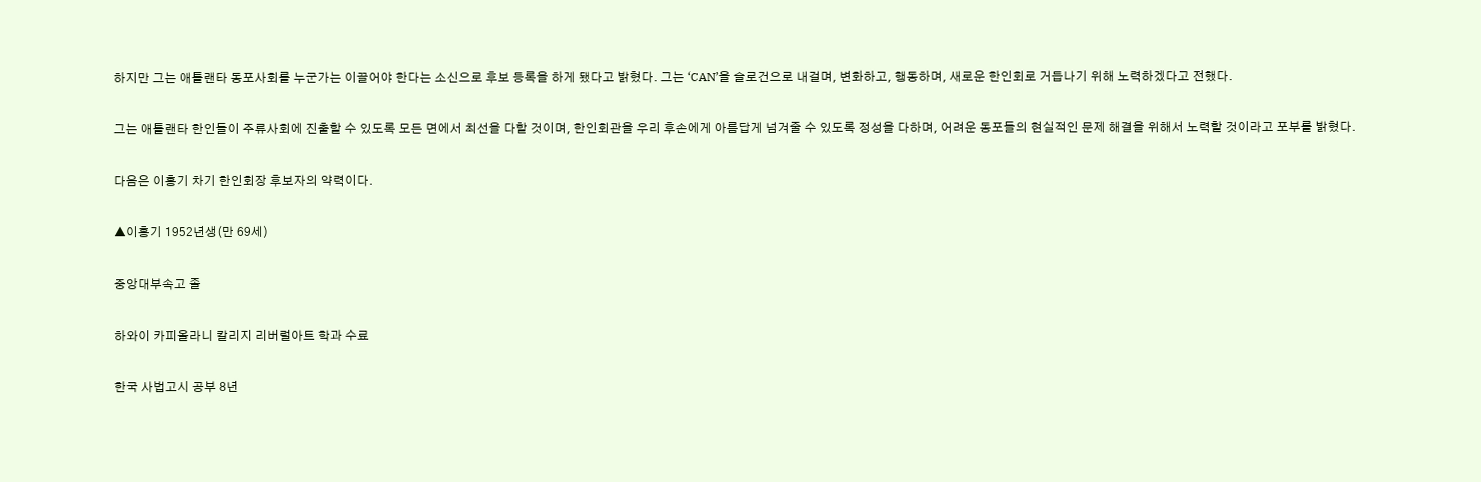하지만 그는 애틀랜타 동포사회를 누군가는 이끌어야 한다는 소신으로 후보 등록을 하게 됐다고 밝혔다. 그는 ‘CAN’을 슬로건으로 내걸며, 변화하고, 행동하며, 새로운 한인회로 거듭나기 위해 노력하겠다고 전했다.

그는 애틀랜타 한인들이 주류사회에 진출할 수 있도록 모든 면에서 최선을 다할 것이며, 한인회관을 우리 후손에게 아름답게 넘겨줄 수 있도록 정성을 다하며, 어려운 동포들의 현실적인 문제 해결을 위해서 노력할 것이라고 포부를 밝혔다.

다음은 이홍기 차기 한인회장 후보자의 약력이다.

▲이홍기 1952년생(만 69세)

중앙대부속고 졸

하와이 카피올라니 칼리지 리버럴아트 학과 수료

한국 사법고시 공부 8년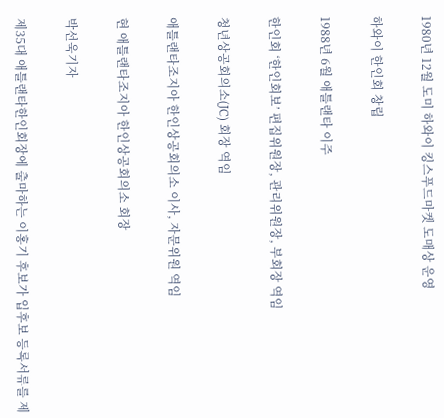1980년 12월 도미 하와이 킹스푸드마켓 도매상 운영

하와이 한인회 창립

1988년 6월 애틀랜타 이주

한인회 ‘한인회보’ 편집위원장, 관리위원장, 부회장 역임

청년상공회의소(JC) 회장 역임

애틀랜타조지아 한인상공회의소 이사, 자문위원 역임

현 애틀랜타조지아 한인상공회의소 회장

박선욱기자

제35대 애틀랜타한인회장에 출마하는 이홍기 후보가 입후보 등록서류를 제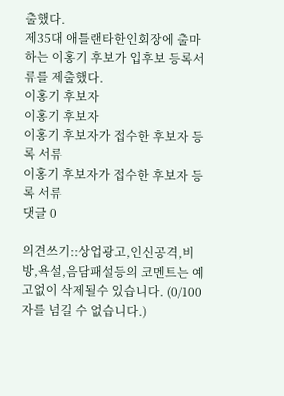출했다.
제35대 애틀랜타한인회장에 출마하는 이홍기 후보가 입후보 등록서류를 제출했다.
이홍기 후보자
이홍기 후보자
이홍기 후보자가 접수한 후보자 등록 서류
이홍기 후보자가 접수한 후보자 등록 서류
댓글 0

의견쓰기::상업광고,인신공격,비방,욕설,음담패설등의 코멘트는 예고없이 삭제될수 있습니다. (0/100자를 넘길 수 없습니다.)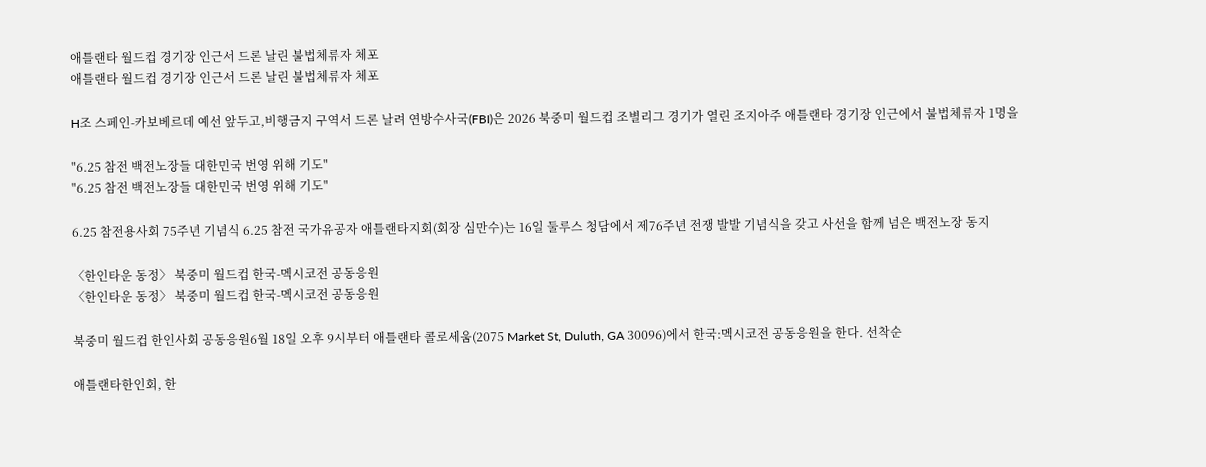애틀랜타 월드컵 경기장 인근서 드론 날린 불법체류자 체포
애틀랜타 월드컵 경기장 인근서 드론 날린 불법체류자 체포

H조 스페인-카보베르데 예선 앞두고,비행금지 구역서 드론 날려 연방수사국(FBI)은 2026 북중미 월드컵 조별리그 경기가 열린 조지아주 애틀랜타 경기장 인근에서 불법체류자 1명을

"6.25 참전 백전노장들 대한민국 번영 위해 기도"
"6.25 참전 백전노장들 대한민국 번영 위해 기도"

6.25 참전용사회 75주년 기념식 6.25 참전 국가유공자 애틀랜타지회(회장 심만수)는 16일 둘루스 청담에서 제76주년 전쟁 발발 기념식을 갖고 사선을 함께 넘은 백전노장 동지

〈한인타운 동정〉 북중미 월드컵 한국-멕시코전 공동응원
〈한인타운 동정〉 북중미 월드컵 한국-멕시코전 공동응원

북중미 월드컵 한인사회 공동응원6월 18일 오후 9시부터 애틀랜타 콜로세움(2075 Market St, Duluth, GA 30096)에서 한국:멕시코전 공동응원을 한다. 선착순

애틀랜타한인회, 한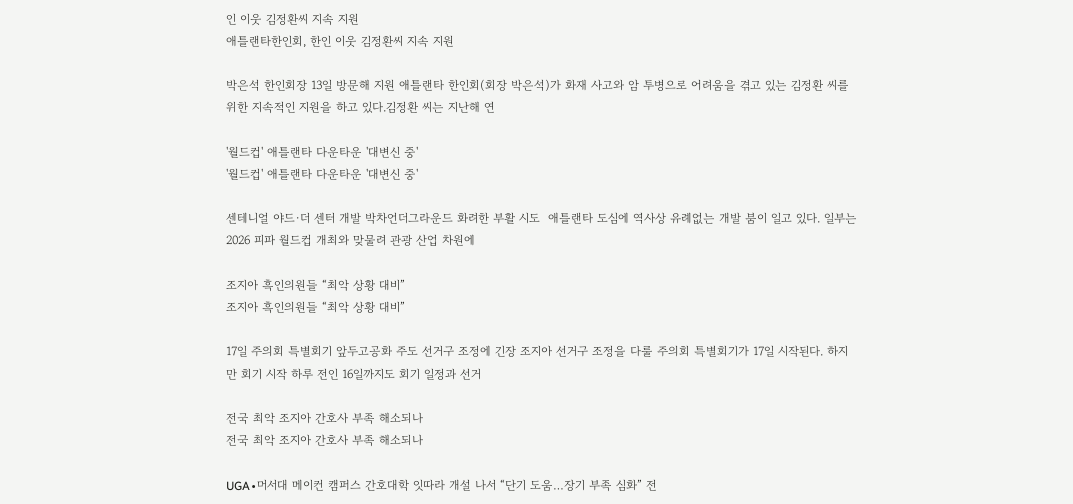인 이웃 김정환씨 지속 지원
애틀랜타한인회, 한인 이웃 김정환씨 지속 지원

박은석 한인회장 13일 방문해 지원 애틀랜타 한인회(회장 박은석)가 화재 사고와 암 투병으로 어려움을 겪고 있는 김정환 씨를 위한 지속적인 지원을 하고 있다.김정환 씨는 지난해 연

'월드컵' 애틀랜타 다운타운 '대변신 중'
'월드컵' 애틀랜타 다운타운 '대변신 중'

센테니얼 야드∙더 센터 개발 박차언더그라운드 화려한 부활 시도  애틀랜타 도심에 역사상 유례없는 개발 붐이 일고 있다. 일부는 2026 피파 월드컵 개최와 맞물려 관광 산업 차원에

조지아 흑인의원들 “최악 상황 대비”
조지아 흑인의원들 “최악 상황 대비”

17일 주의회 특별회기 앞두고공화 주도 선거구 조정에 긴장 조지아 선거구 조정을 다룰 주의회 특별회기가 17일 시작된다. 하지만 회기 시작 하루 전인 16일까지도 회기 일정과 선거

전국 최악 조지아 간호사 부족 해소되나
전국 최악 조지아 간호사 부족 해소되나

UGA∙머서대 메이컨 캠퍼스 간호대학 잇따라 개설 나서 “단기 도움…장기 부족 심화” 전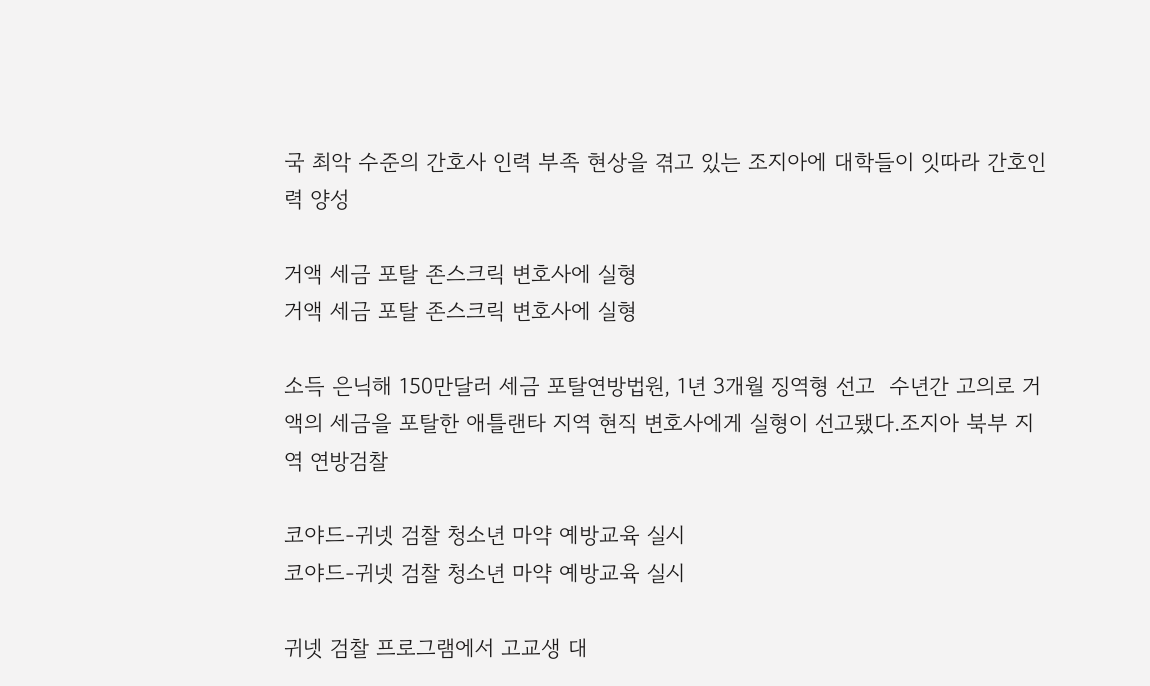국 최악 수준의 간호사 인력 부족 현상을 겪고 있는 조지아에 대학들이 잇따라 간호인력 양성

거액 세금 포탈 존스크릭 변호사에 실형
거액 세금 포탈 존스크릭 변호사에 실형

소득 은닉해 150만달러 세금 포탈연방법원, 1년 3개월 징역형 선고  수년간 고의로 거액의 세금을 포탈한 애틀랜타 지역 현직 변호사에게 실형이 선고됐다.조지아 북부 지역 연방검찰

코야드-귀넷 검찰 청소년 마약 예방교육 실시
코야드-귀넷 검찰 청소년 마약 예방교육 실시

귀넷 검찰 프로그램에서 고교생 대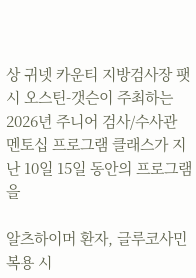상 귀넷 카운티 지방검사장 팻시 오스틴-갯슨이 주최하는 2026년 주니어 검사/수사관 멘토십 프로그램 클래스가 지난 10일 15일 동안의 프로그램을

알츠하이머 환자, 글루코사민 복용 시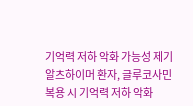기억력 저하 악화 가능성 제기
알츠하이머 환자, 글루코사민 복용 시 기억력 저하 악화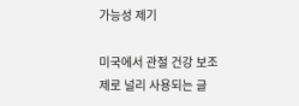가능성 제기

미국에서 관절 건강 보조제로 널리 사용되는 글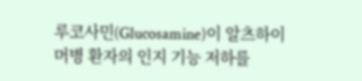루코사민(Glucosamine)이 알츠하이머병 환자의 인지 기능 저하를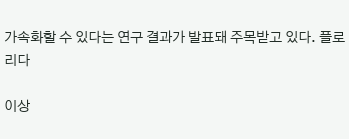가속화할 수 있다는 연구 결과가 발표돼 주목받고 있다. 플로리다

이상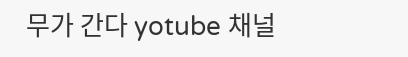무가 간다 yotube 채널